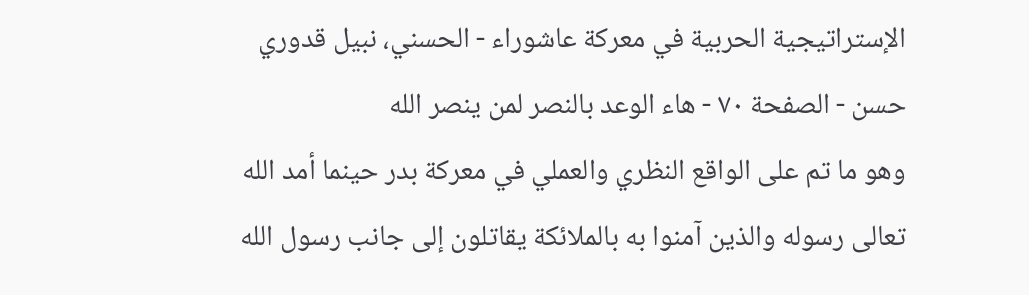الإستراتيجية الحربية في معركة عاشوراء - الحسني، نبيل قدوري حسن - الصفحة ٧٠ - هاء الوعد بالنصر لمن ينصر الله
وهو ما تم على الواقع النظري والعملي في معركة بدر حينما أمد الله تعالى رسوله والذين آمنوا به بالملائكة يقاتلون إلى جانب رسول الله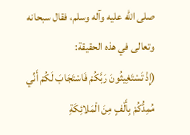صلى الله عليه وآله وسلم، فقال سبحانه وتعالى في هذه الحقيقة:
(إِذْ تَسْتَغِيثُونَ رَبَّكُمْ فَاسْتَجَابَ لَكُمْ أَنِّي مُمِدُّكُمْ بِأَلْفٍ مِنَ الْمَلائِكَةِ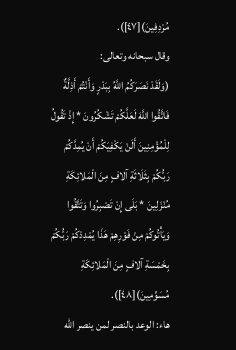مُرْدِفِينَ)[٤٧]).
وقال سبحانه وتعالى:
(وَلَقَدْ نَصَرَكُمُ اللَّهُ بِبَدْرٍ وَأَنْتُمْ أَذِلَّةٌ فَاتَّقُوا اللَّهَ لَعَلَّكُمْ تَشْكُرُونَ * إِذْ تَقُولُ لِلْمُؤْمِنِينَ أَلَنْ يَكْفِيَكُمْ أَنْ يُمِدَّكُمْ رَبُّكُمْ بِثَلَاثَةِ آلافٍ مِنَ الْمَلائِكَةِ مُنْزَلِينَ * بَلَى إِنْ تَصْبِرُوا وَتَتَّقُوا وَيَأْتُوكُمْ مِنْ فَوْرِهِمْ هَذَا يُمْدِدْكُمْ رَبُّكُمْ بِخَمْسَةِ آلافٍ مِنَ الْمَلائِكَةِ مُسَوِّمِينَ)[٤٨]).
هاء: الوعد بالنصر لمن ينصر الله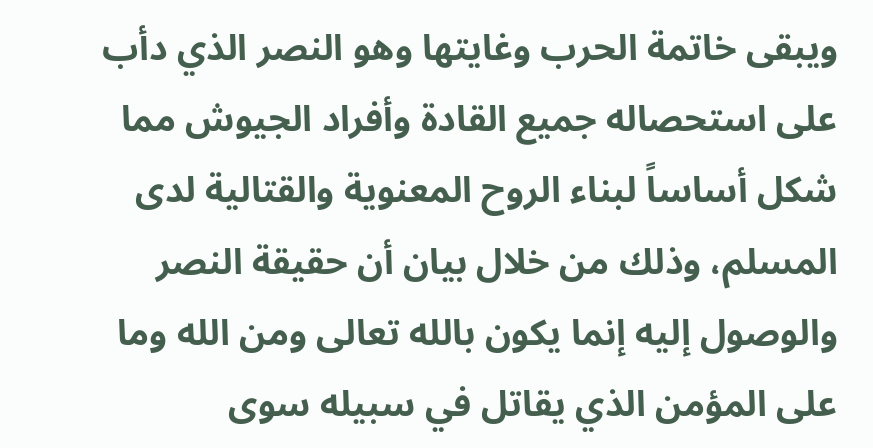ويبقى خاتمة الحرب وغايتها وهو النصر الذي دأب على استحصاله جميع القادة وأفراد الجيوش مما شكل أساساً لبناء الروح المعنوية والقتالية لدى المسلم، وذلك من خلال بيان أن حقيقة النصر والوصول إليه إنما يكون بالله تعالى ومن الله وما على المؤمن الذي يقاتل في سبيله سوى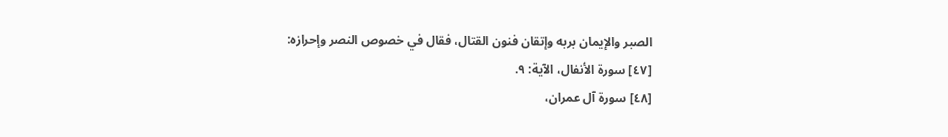الصبر والإيمان بربه وإتقان فنون القتال، فقال في خصوص النصر وإحرازه:
[٤٧] سورة الأنفال، الآية: ٩.
[٤٨] سورة آل عمران،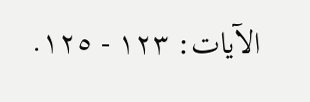الآيات: ١٢٣ - ١٢٥.